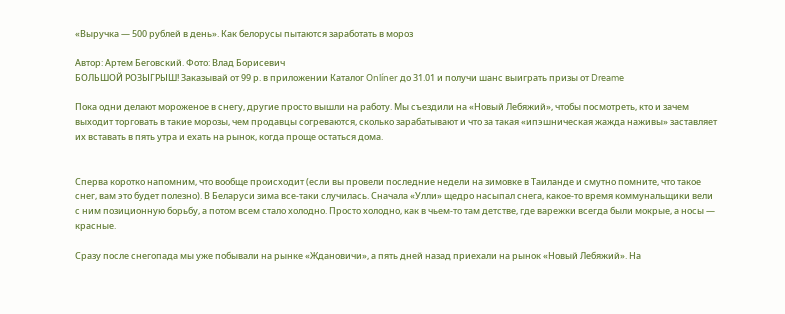«Выручка — 500 рублей в день». Как белорусы пытаются заработать в мороз

Автор: Артем Беговский. Фото: Влад Борисевич
БОЛЬШОЙ РОЗЫГРЫШ! Заказывай от 99 р. в приложении Каталог Onlíner до 31.01 и получи шанс выиграть призы от Dreame

Пока одни делают мороженое в снегу, другие просто вышли на работу. Мы съездили на «Новый Лебяжий», чтобы посмотреть, кто и зачем выходит торговать в такие морозы, чем продавцы согреваются, сколько зарабатывают и что за такая «ипэшническая жажда наживы» заставляет их вставать в пять утра и ехать на рынок, когда проще остаться дома.


Сперва коротко напомним, что вообще происходит (если вы провели последние недели на зимовке в Таиланде и смутно помните, что такое снег, вам это будет полезно). В Беларуси зима все-таки случилась. Сначала «Улли» щедро насыпал снега, какое-то время коммунальщики вели с ним позиционную борьбу, а потом всем стало холодно. Просто холодно, как в чьем-то там детстве, где варежки всегда были мокрые, а носы — красные.

Сразу после снегопада мы уже побывали на рынке «Ждановичи», а пять дней назад приехали на рынок «Новый Лебяжий». На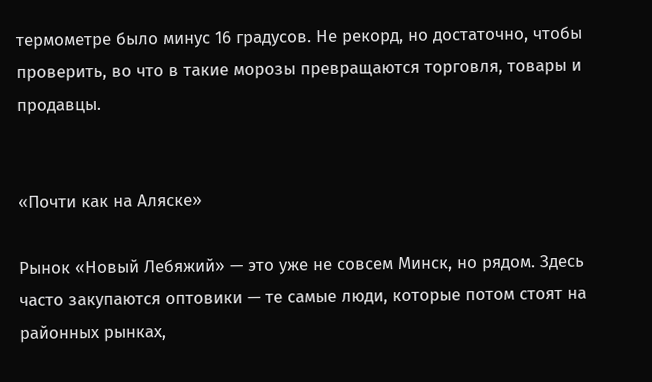термометре было минус 16 градусов. Не рекорд, но достаточно, чтобы проверить, во что в такие морозы превращаются торговля, товары и продавцы.


«Почти как на Аляске»

Рынок «Новый Лебяжий» — это уже не совсем Минск, но рядом. Здесь часто закупаются оптовики — те самые люди, которые потом стоят на районных рынках,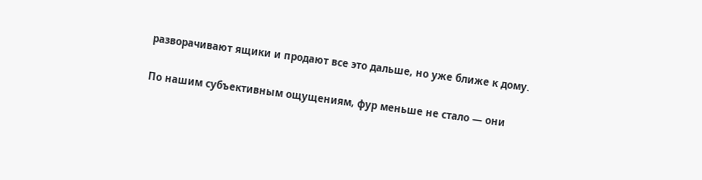разворачивают ящики и продают все это дальше, но уже ближе к дому.

По нашим субъективным ощущениям, фур меньше не стало — они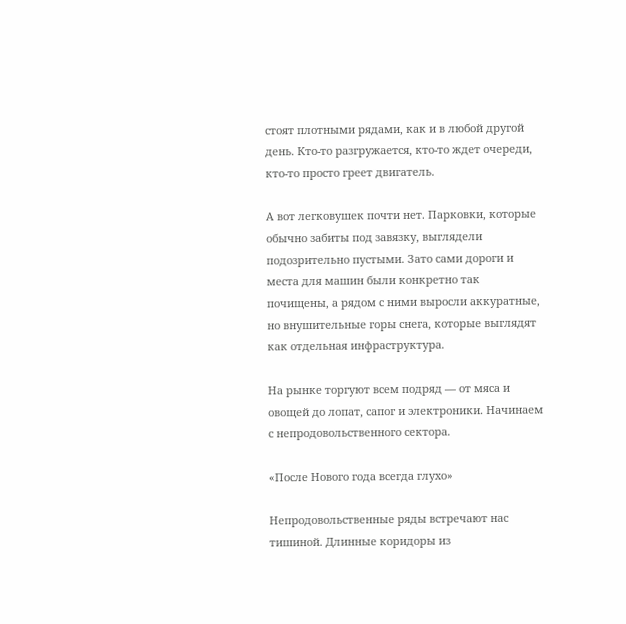стоят плотными рядами, как и в любой другой день. Кто-то разгружается, кто-то ждет очереди, кто-то просто греет двигатель.

А вот легковушек почти нет. Парковки, которые обычно забиты под завязку, выглядели подозрительно пустыми. Зато сами дороги и места для машин были конкретно так почищены, а рядом с ними выросли аккуратные, но внушительные горы снега, которые выглядят как отдельная инфраструктура.

На рынке торгуют всем подряд — от мяса и овощей до лопат, сапог и электроники. Начинаем с непродовольственного сектора.

«После Нового года всегда глухо»

Непродовольственные ряды встречают нас тишиной. Длинные коридоры из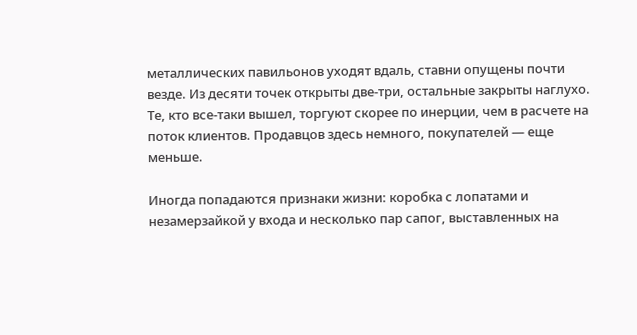металлических павильонов уходят вдаль, ставни опущены почти везде. Из десяти точек открыты две-три, остальные закрыты наглухо. Те, кто все-таки вышел, торгуют скорее по инерции, чем в расчете на поток клиентов. Продавцов здесь немного, покупателей — еще меньше.

Иногда попадаются признаки жизни: коробка с лопатами и незамерзайкой у входа и несколько пар сапог, выставленных на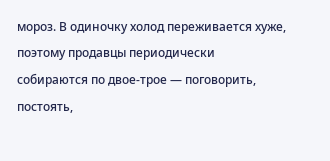мороз. В одиночку холод переживается хуже, поэтому продавцы периодически собираются по двое-трое — поговорить, постоять,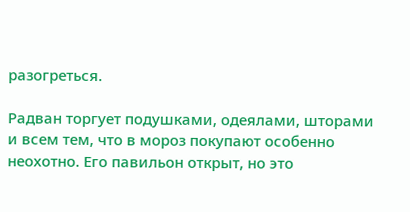разогреться.

Радван торгует подушками, одеялами, шторами и всем тем, что в мороз покупают особенно неохотно. Его павильон открыт, но это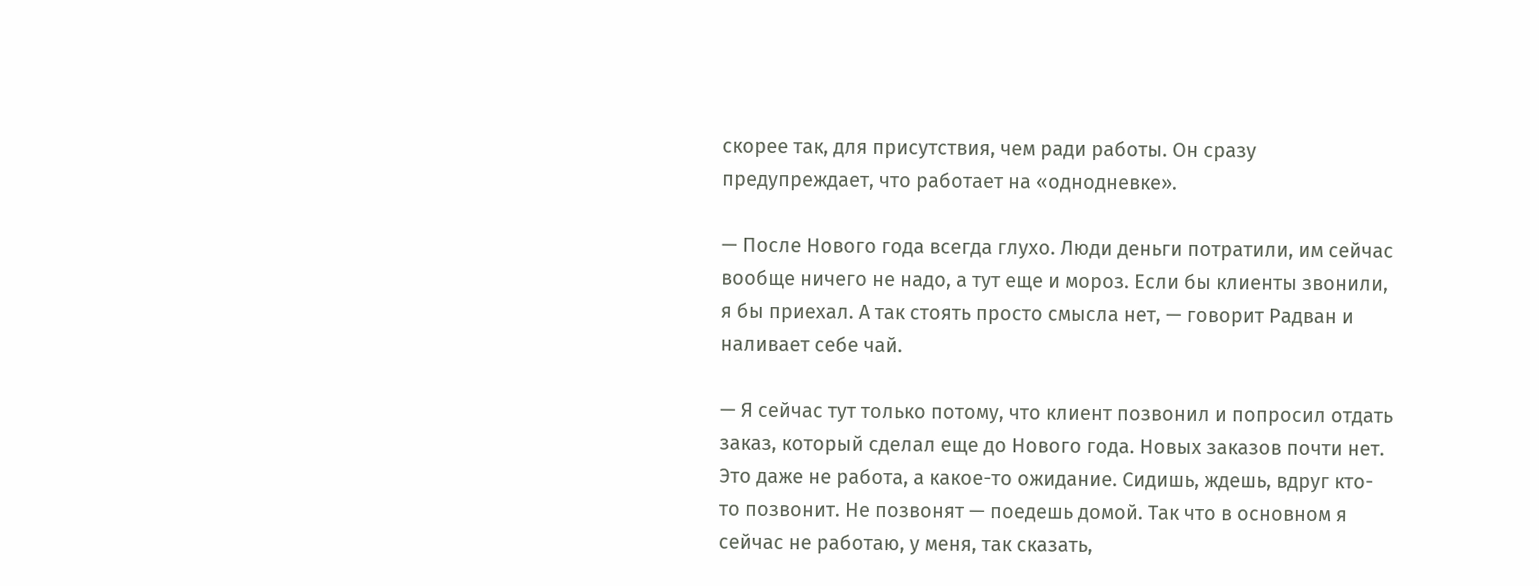скорее так, для присутствия, чем ради работы. Он сразу предупреждает, что работает на «однодневке».

— После Нового года всегда глухо. Люди деньги потратили, им сейчас вообще ничего не надо, а тут еще и мороз. Если бы клиенты звонили, я бы приехал. А так стоять просто смысла нет, — говорит Радван и наливает себе чай.

— Я сейчас тут только потому, что клиент позвонил и попросил отдать заказ, который сделал еще до Нового года. Новых заказов почти нет. Это даже не работа, а какое-то ожидание. Сидишь, ждешь, вдруг кто-то позвонит. Не позвонят — поедешь домой. Так что в основном я сейчас не работаю, у меня, так сказать,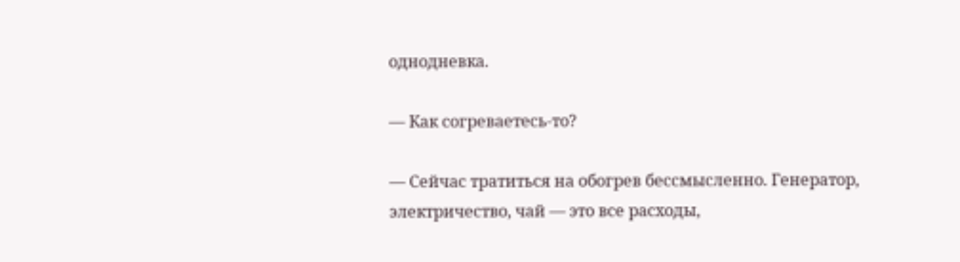однодневка.

— Как согреваетесь-то?

— Сейчас тратиться на обогрев бессмысленно. Генератор, электричество, чай — это все расходы,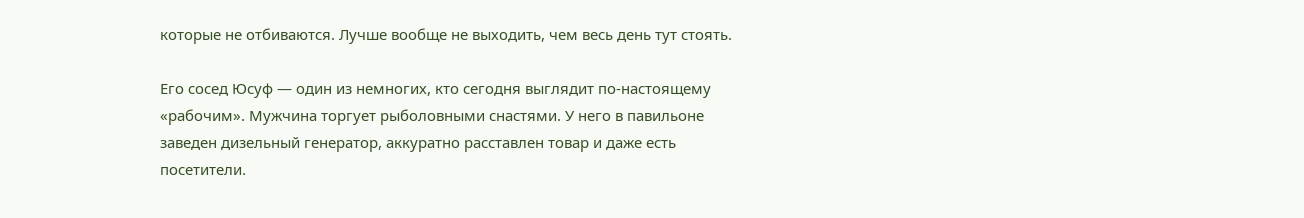которые не отбиваются. Лучше вообще не выходить, чем весь день тут стоять.

Его сосед Юсуф — один из немногих, кто сегодня выглядит по-настоящему «рабочим». Мужчина торгует рыболовными снастями. У него в павильоне заведен дизельный генератор, аккуратно расставлен товар и даже есть посетители.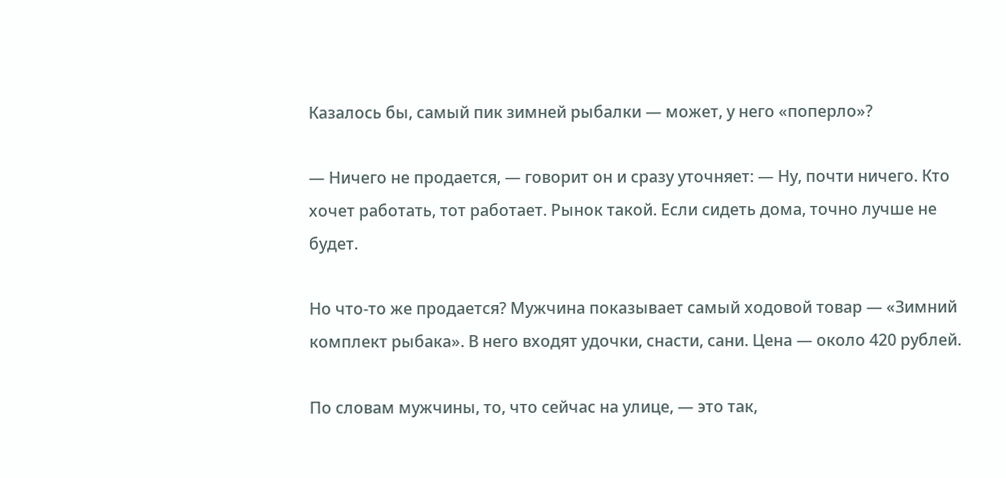Казалось бы, самый пик зимней рыбалки — может, у него «поперло»?

— Ничего не продается, — говорит он и сразу уточняет: — Ну, почти ничего. Кто хочет работать, тот работает. Рынок такой. Если сидеть дома, точно лучше не будет.

Но что-то же продается? Мужчина показывает самый ходовой товар — «Зимний комплект рыбака». В него входят удочки, снасти, сани. Цена — около 420 рублей.

По словам мужчины, то, что сейчас на улице, — это так,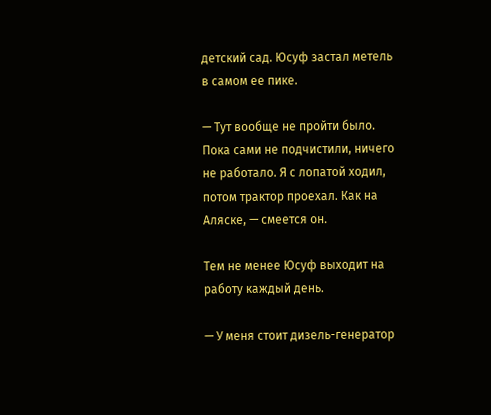детский сад. Юсуф застал метель в самом ее пике.

— Тут вообще не пройти было. Пока сами не подчистили, ничего не работало. Я с лопатой ходил, потом трактор проехал. Как на Аляске, — смеется он.

Тем не менее Юсуф выходит на работу каждый день.

— У меня стоит дизель-генератор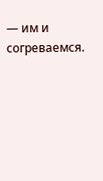— им и согреваемся.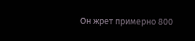Он жрет примерно 800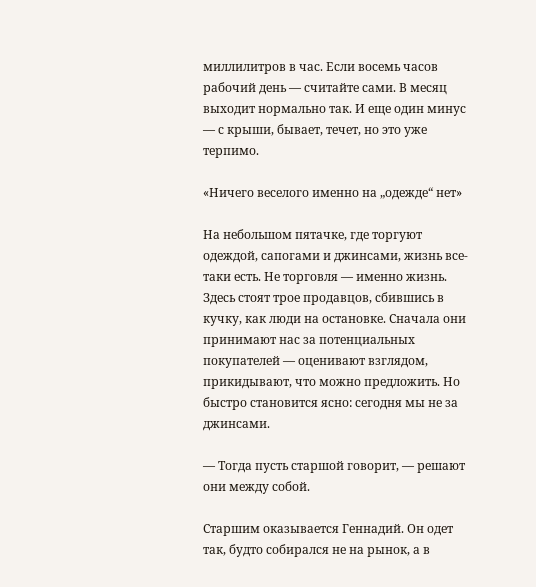миллилитров в час. Если восемь часов рабочий день — считайте сами. В месяц выходит нормально так. И еще один минус — с крыши, бывает, течет, но это уже терпимо.

«Ничего веселого именно на „одежде“ нет»

На небольшом пятачке, где торгуют одеждой, сапогами и джинсами, жизнь все-таки есть. Не торговля — именно жизнь. Здесь стоят трое продавцов, сбившись в кучку, как люди на остановке. Сначала они принимают нас за потенциальных покупателей — оценивают взглядом, прикидывают, что можно предложить. Но быстро становится ясно: сегодня мы не за джинсами.

— Тогда пусть старшой говорит, — решают они между собой.

Старшим оказывается Геннадий. Он одет так, будто собирался не на рынок, а в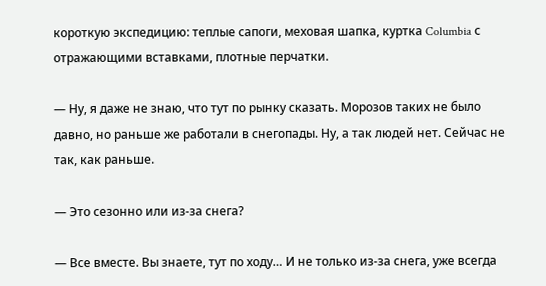короткую экспедицию: теплые сапоги, меховая шапка, куртка Columbia с отражающими вставками, плотные перчатки.

— Ну, я даже не знаю, что тут по рынку сказать. Морозов таких не было давно, но раньше же работали в снегопады. Ну, а так людей нет. Сейчас не так, как раньше.

— Это сезонно или из-за снега?

— Все вместе. Вы знаете, тут по ходу… И не только из-за снега, уже всегда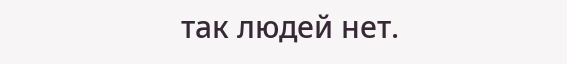так людей нет.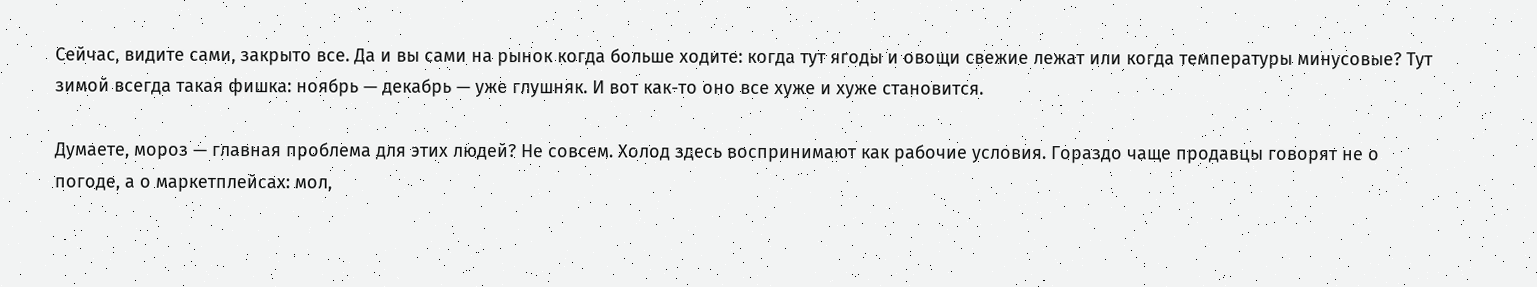Сейчас, видите сами, закрыто все. Да и вы сами на рынок когда больше ходите: когда тут ягоды и овощи свежие лежат или когда температуры минусовые? Тут зимой всегда такая фишка: ноябрь — декабрь — уже глушняк. И вот как-то оно все хуже и хуже становится.

Думаете, мороз — главная проблема для этих людей? Не совсем. Холод здесь воспринимают как рабочие условия. Гораздо чаще продавцы говорят не о погоде, а о маркетплейсах: мол,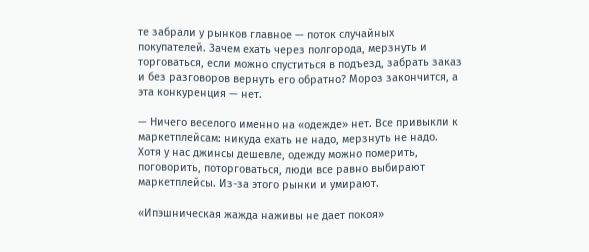те забрали у рынков главное — поток случайных покупателей. Зачем ехать через полгорода, мерзнуть и торговаться, если можно спуститься в подъезд, забрать заказ и без разговоров вернуть его обратно? Мороз закончится, а эта конкуренция — нет.

— Ничего веселого именно на «одежде» нет. Все привыкли к маркетплейсам: никуда ехать не надо, мерзнуть не надо. Хотя у нас джинсы дешевле, одежду можно померить, поговорить, поторговаться, люди все равно выбирают маркетплейсы. Из-за этого рынки и умирают.

«Ипэшническая жажда наживы не дает покоя»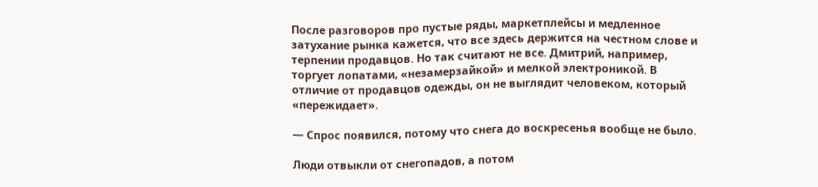После разговоров про пустые ряды, маркетплейсы и медленное затухание рынка кажется, что все здесь держится на честном слове и терпении продавцов. Но так считают не все. Дмитрий, например, торгует лопатами, «незамерзайкой» и мелкой электроникой. В отличие от продавцов одежды, он не выглядит человеком, который «пережидает».

— Спрос появился, потому что снега до воскресенья вообще не было.

Люди отвыкли от снегопадов, а потом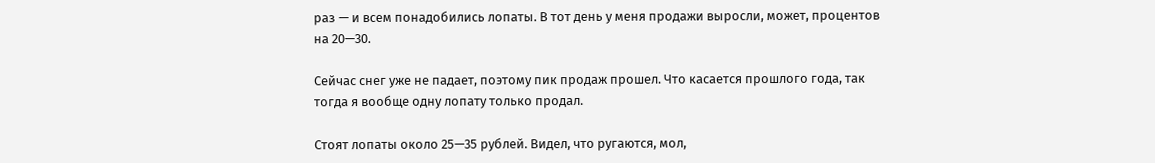раз — и всем понадобились лопаты. В тот день у меня продажи выросли, может, процентов на 20—30.

Сейчас снег уже не падает, поэтому пик продаж прошел. Что касается прошлого года, так тогда я вообще одну лопату только продал.

Стоят лопаты около 25—35 рублей. Видел, что ругаются, мол,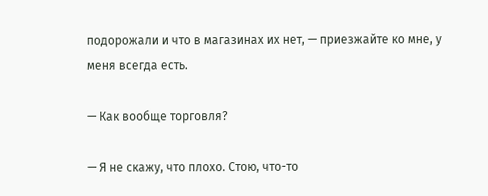подорожали и что в магазинах их нет, — приезжайте ко мне, у меня всегда есть.

— Как вообще торговля?

— Я не скажу, что плохо. Стою, что-то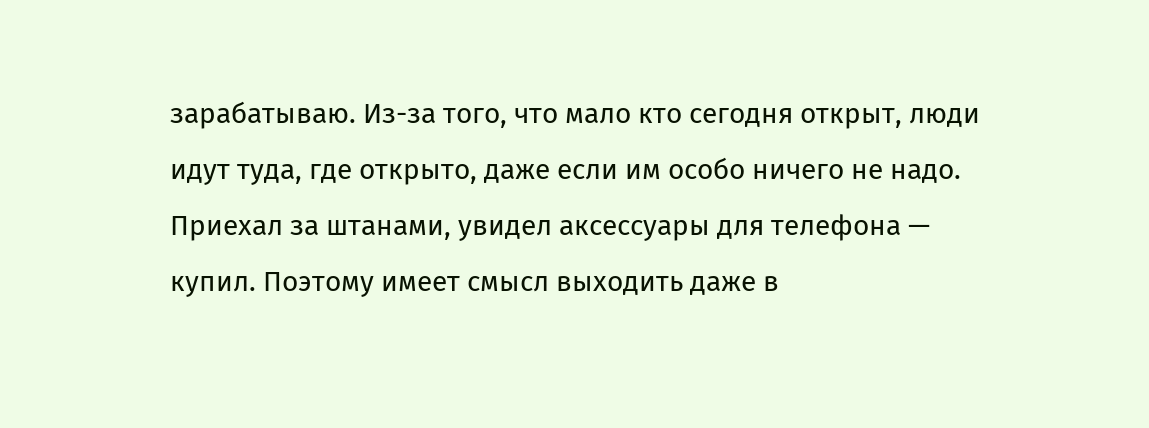зарабатываю. Из-за того, что мало кто сегодня открыт, люди идут туда, где открыто, даже если им особо ничего не надо. Приехал за штанами, увидел аксессуары для телефона — купил. Поэтому имеет смысл выходить даже в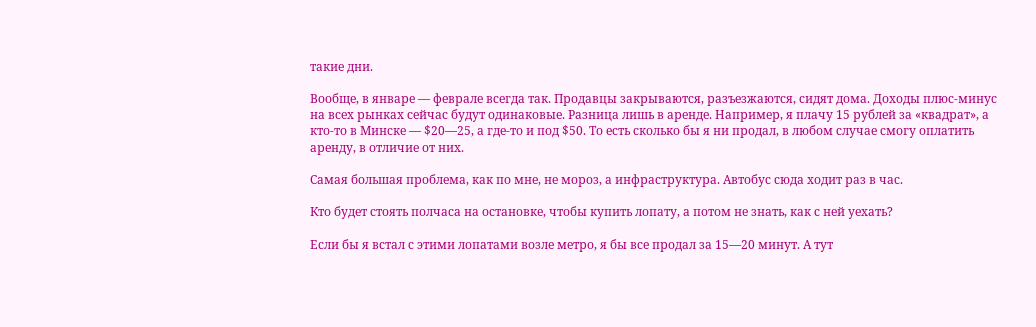такие дни.

Вообще, в январе — феврале всегда так. Продавцы закрываются, разъезжаются, сидят дома. Доходы плюс-минус на всех рынках сейчас будут одинаковые. Разница лишь в аренде. Например, я плачу 15 рублей за «квадрат», а кто-то в Минске — $20—25, а где-то и под $50. То есть сколько бы я ни продал, в любом случае смогу оплатить аренду, в отличие от них.

Самая большая проблема, как по мне, не мороз, а инфраструктура. Автобус сюда ходит раз в час.

Кто будет стоять полчаса на остановке, чтобы купить лопату, а потом не знать, как с ней уехать?

Если бы я встал с этими лопатами возле метро, я бы все продал за 15—20 минут. А тут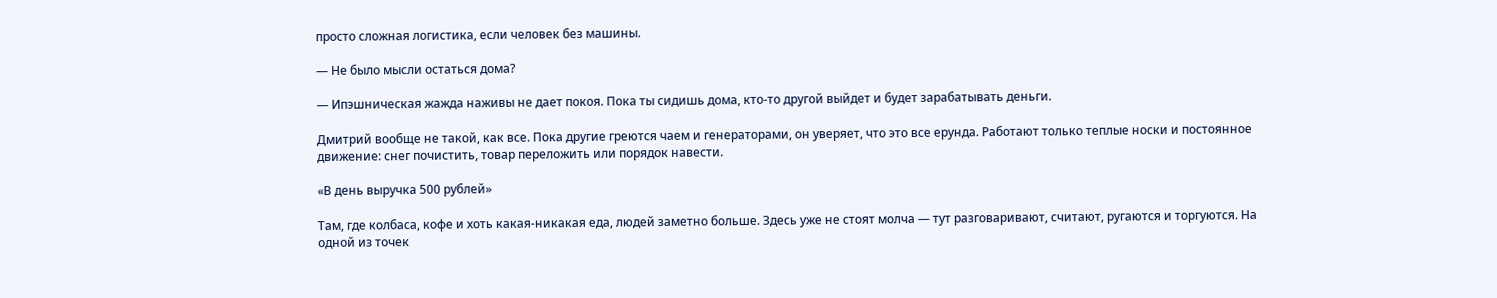просто сложная логистика, если человек без машины.

— Не было мысли остаться дома?

— Ипэшническая жажда наживы не дает покоя. Пока ты сидишь дома, кто-то другой выйдет и будет зарабатывать деньги.

Дмитрий вообще не такой, как все. Пока другие греются чаем и генераторами, он уверяет, что это все ерунда. Работают только теплые носки и постоянное движение: снег почистить, товар переложить или порядок навести.

«В день выручка 500 рублей»

Там, где колбаса, кофе и хоть какая-никакая еда, людей заметно больше. Здесь уже не стоят молча — тут разговаривают, считают, ругаются и торгуются. На одной из точек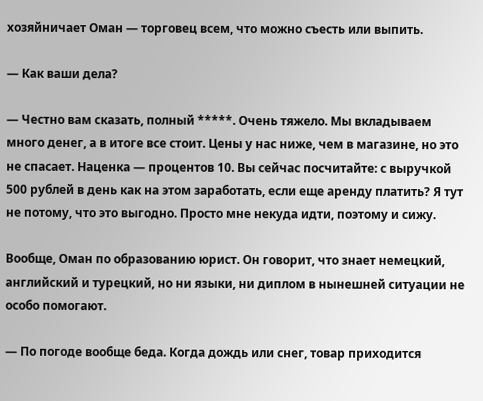хозяйничает Оман — торговец всем, что можно съесть или выпить.

— Как ваши дела?

— Честно вам сказать, полный *****. Очень тяжело. Мы вкладываем много денег, а в итоге все стоит. Цены у нас ниже, чем в магазине, но это не спасает. Наценка — процентов 10. Вы сейчас посчитайте: с выручкой 500 рублей в день как на этом заработать, если еще аренду платить? Я тут не потому, что это выгодно. Просто мне некуда идти, поэтому и сижу.

Вообще, Оман по образованию юрист. Он говорит, что знает немецкий, английский и турецкий, но ни языки, ни диплом в нынешней ситуации не особо помогают.

— По погоде вообще беда. Когда дождь или снег, товар приходится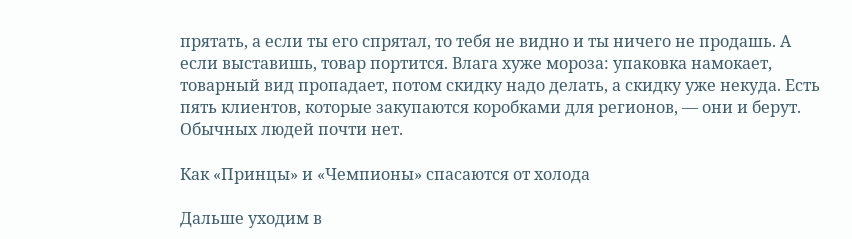прятать, а если ты его спрятал, то тебя не видно и ты ничего не продашь. А если выставишь, товар портится. Влага хуже мороза: упаковка намокает, товарный вид пропадает, потом скидку надо делать, а скидку уже некуда. Есть пять клиентов, которые закупаются коробками для регионов, — они и берут. Обычных людей почти нет.

Как «Принцы» и «Чемпионы» спасаются от холода

Дальше уходим в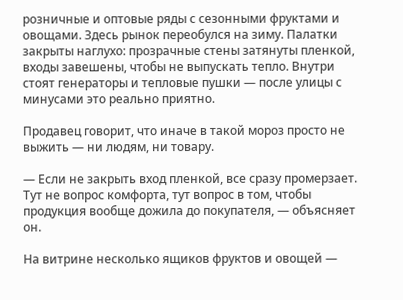розничные и оптовые ряды с сезонными фруктами и овощами. Здесь рынок переобулся на зиму. Палатки закрыты наглухо: прозрачные стены затянуты пленкой, входы завешены, чтобы не выпускать тепло. Внутри стоят генераторы и тепловые пушки — после улицы с минусами это реально приятно.

Продавец говорит, что иначе в такой мороз просто не выжить — ни людям, ни товару.

— Если не закрыть вход пленкой, все сразу промерзает. Тут не вопрос комфорта, тут вопрос в том, чтобы продукция вообще дожила до покупателя, — объясняет он.

На витрине несколько ящиков фруктов и овощей —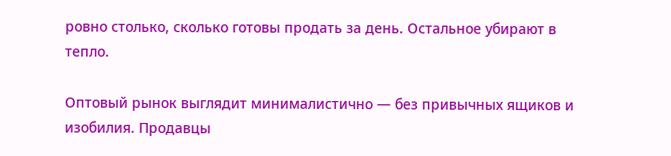ровно столько, сколько готовы продать за день. Остальное убирают в тепло.

Оптовый рынок выглядит минималистично — без привычных ящиков и изобилия. Продавцы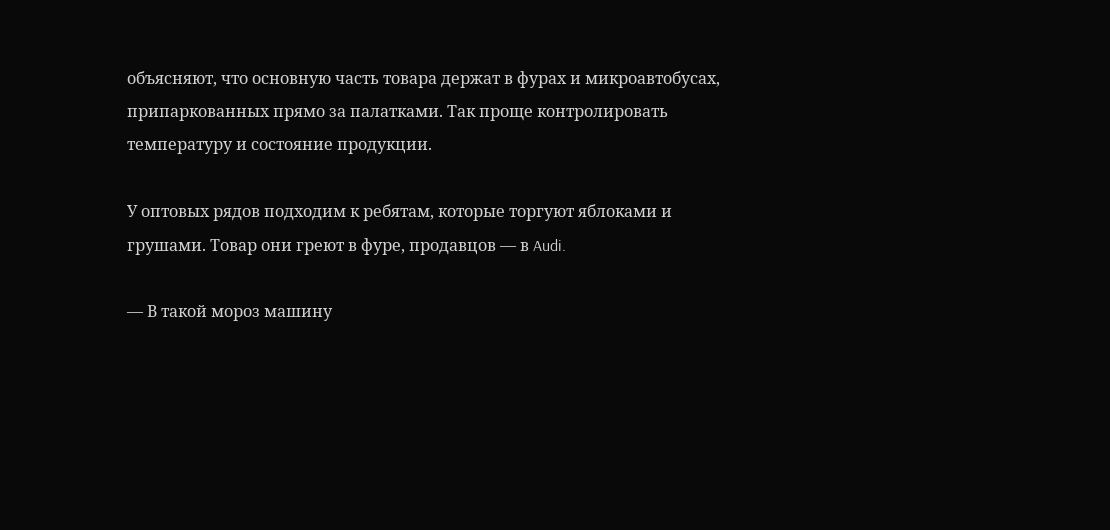объясняют, что основную часть товара держат в фурах и микроавтобусах, припаркованных прямо за палатками. Так проще контролировать температуру и состояние продукции.

У оптовых рядов подходим к ребятам, которые торгуют яблоками и грушами. Товар они греют в фуре, продавцов — в Audi.

— В такой мороз машину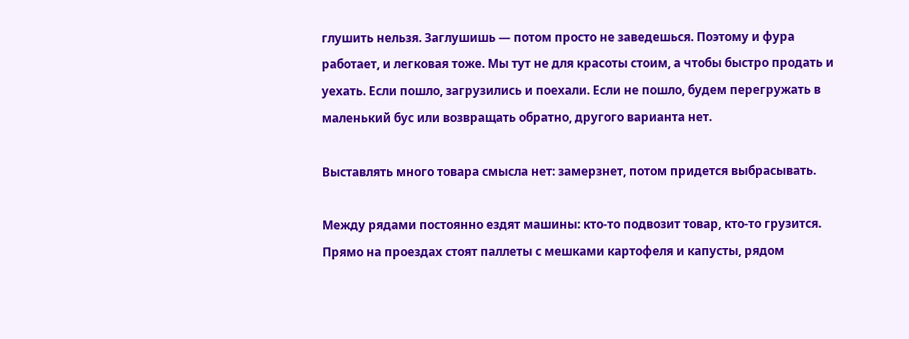глушить нельзя. Заглушишь — потом просто не заведешься. Поэтому и фура работает, и легковая тоже. Мы тут не для красоты стоим, а чтобы быстро продать и уехать. Если пошло, загрузились и поехали. Если не пошло, будем перегружать в маленький бус или возвращать обратно, другого варианта нет.

Выставлять много товара смысла нет: замерзнет, потом придется выбрасывать.

Между рядами постоянно ездят машины: кто-то подвозит товар, кто-то грузится. Прямо на проездах стоят паллеты с мешками картофеля и капусты, рядом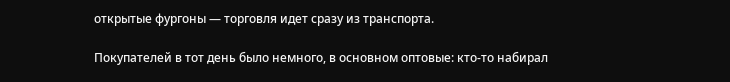открытые фургоны — торговля идет сразу из транспорта.

Покупателей в тот день было немного, в основном оптовые: кто-то набирал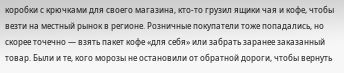коробки с крючками для своего магазина, кто-то грузил ящики чая и кофе, чтобы везти на местный рынок в регионе. Розничные покупатели тоже попадались, но скорее точечно — взять пакет кофе «для себя» или забрать заранее заказанный товар. Были и те, кого морозы не остановили от обратной дороги, чтобы вернуть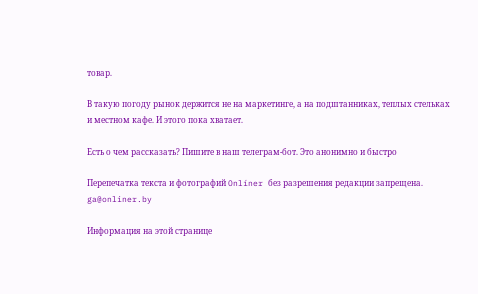товар.

В такую погоду рынок держится не на маркетинге, а на подштанниках, теплых стельках и местном кафе. И этого пока хватает.

Есть о чем рассказать? Пишите в наш телеграм-бот. Это анонимно и быстро

Перепечатка текста и фотографий Onlíner без разрешения редакции запрещена. ga@onliner.by

Информация на этой странице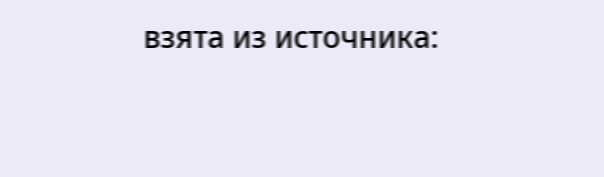взята из источника: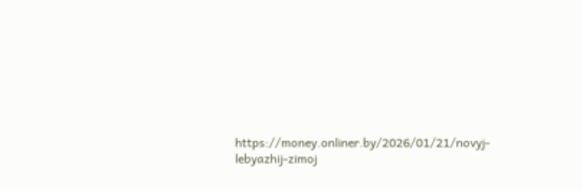https://money.onliner.by/2026/01/21/novyj-lebyazhij-zimoj